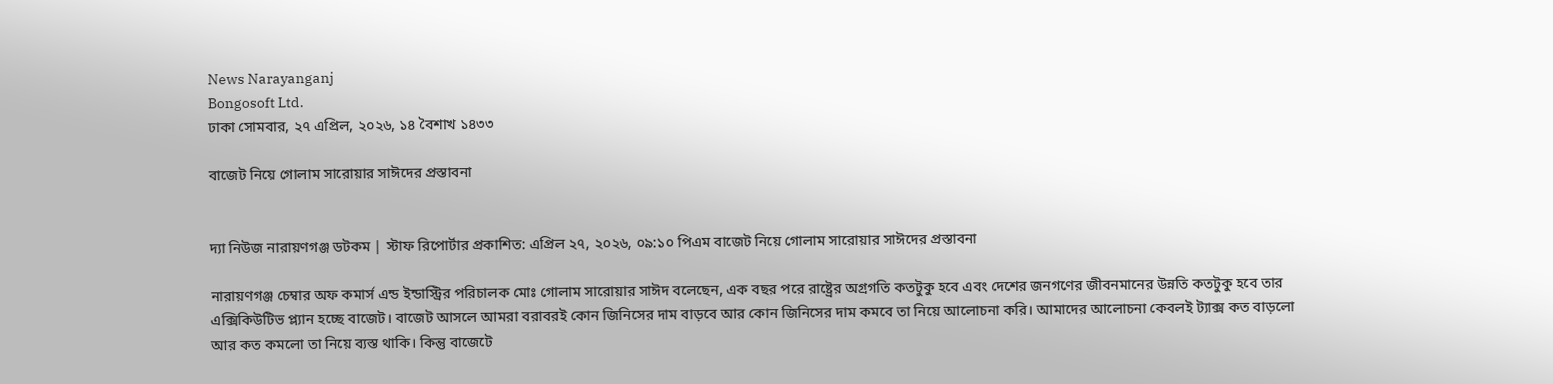News Narayanganj
Bongosoft Ltd.
ঢাকা সোমবার, ২৭ এপ্রিল, ২০২৬, ১৪ বৈশাখ ১৪৩৩

বাজেট নিয়ে গোলাম সারোয়ার সাঈদের প্রস্তাবনা


দ্যা নিউজ নারায়ণগঞ্জ ডটকম | স্টাফ রিপোর্টার প্রকাশিত: এপ্রিল ২৭, ২০২৬, ০৯:১০ পিএম বাজেট নিয়ে গোলাম সারোয়ার সাঈদের প্রস্তাবনা

নারায়ণগঞ্জ চেম্বার অফ কমার্স এন্ড ইন্ডাস্ট্রির পরিচালক মোঃ গোলাম সারোয়ার সাঈদ বলেছেন, এক বছর পরে রাষ্ট্রের অগ্রগতি কতটুকু হবে এবং দেশের জনগণের জীবনমানের উন্নতি কতটুকু হবে তার এক্সিকিউটিভ প্ল্যান হচ্ছে বাজেট। বাজেট আসলে আমরা বরাবরই কোন জিনিসের দাম বাড়বে আর কোন জিনিসের দাম কমবে তা নিয়ে আলোচনা করি। আমাদের আলোচনা কেবলই ট্যাক্স কত বাড়লো আর কত কমলো তা নিয়ে ব্যস্ত থাকি। কিন্তু বাজেটে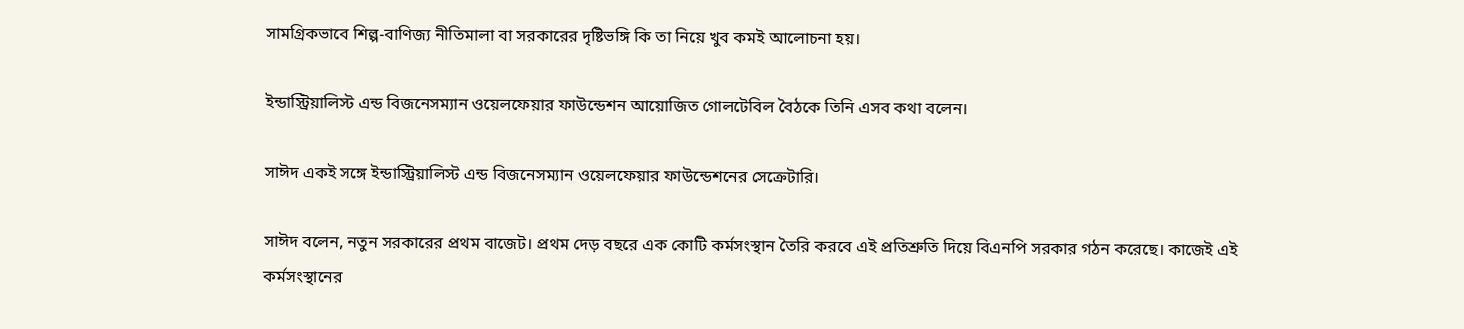সামগ্রিকভাবে শিল্প-বাণিজ্য নীতিমালা বা সরকারের দৃষ্টিভঙ্গি কি তা নিয়ে খুব কমই আলোচনা হয়।

ইন্ডাস্ট্রিয়ালিস্ট এন্ড বিজনেসম্যান ওয়েলফেয়ার ফাউন্ডেশন আয়োজিত গোলটেবিল বৈঠকে তিনি এসব কথা বলেন।

সাঈদ একই সঙ্গে ইন্ডাস্ট্রিয়ালিস্ট এন্ড বিজনেসম্যান ওয়েলফেয়ার ফাউন্ডেশনের সেক্রেটারি।

সাঈদ বলেন, নতুন সরকারের প্রথম বাজেট। প্রথম দেড় বছরে এক কোটি কর্মসংস্থান তৈরি করবে এই প্রতিশ্রুতি দিয়ে বিএনপি সরকার গঠন করেছে। কাজেই এই কর্মসংস্থানের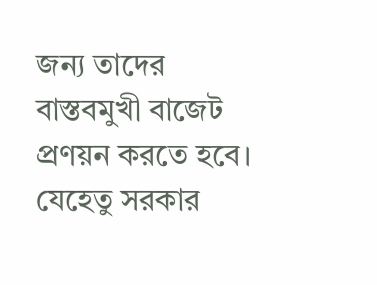জন্য তাদের বাস্তবমুখী বাজেট প্রণয়ন করতে হবে। যেহেতু সরকার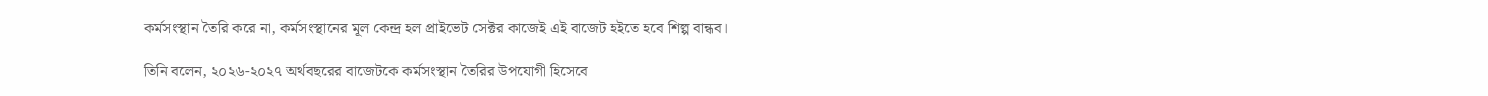কর্মসংস্থান তৈরি করে না, কর্মসংস্থানের মূল কেন্দ্র হল প্রাইভেট সেক্টর কাজেই এই বাজেট হইতে হবে শিল্প বান্ধব।

তিনি বলেন, ২০২৬-২০২৭ অর্থবছরের বাজেটকে কর্মসংস্থান তৈরির উপযোগী হিসেবে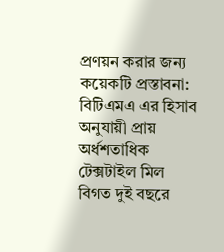প্রণয়ন করার জন্য কয়েকটি প্রস্তাবনা: বিটিএমএ এর হিসাব অনুযায়ী প্রায় অর্ধশতাধিক টেক্সটাইল মিল বিগত দুই বছরে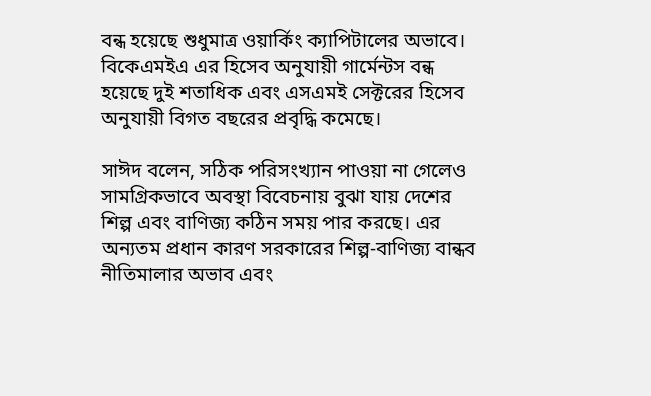বন্ধ হয়েছে শুধুমাত্র ওয়ার্কিং ক্যাপিটালের অভাবে। বিকেএমইএ এর হিসেব অনুযায়ী গার্মেন্টস বন্ধ হয়েছে দুই শতাধিক এবং এসএমই সেক্টরের হিসেব অনুযায়ী বিগত বছরের প্রবৃদ্ধি কমেছে।

সাঈদ বলেন, সঠিক পরিসংখ্যান পাওয়া না গেলেও সামগ্রিকভাবে অবস্থা বিবেচনায় বুঝা যায় দেশের শিল্প এবং বাণিজ্য কঠিন সময় পার করছে। এর অন্যতম প্রধান কারণ সরকারের শিল্প-বাণিজ্য বান্ধব নীতিমালার অভাব এবং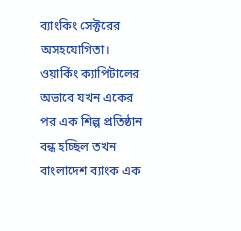ব্যাংকিং সেক্টরের অসহযোগিতা। ওয়ার্কিং ক্যাপিটালের অভাবে যখন একের পর এক শিল্প প্রতিষ্ঠান বন্ধ হচ্ছিল তখন বাংলাদেশ ব্যাংক এক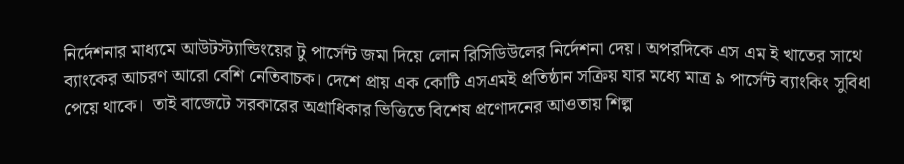নির্দেশনার মাধ্যমে আউটস্ট্যান্ডিংয়ের টু পার্সেন্ট জমা দিয়ে লোন রিসিডিউলের নির্দেশনা দেয়। অপরদিকে এস এম ই খাতের সাথে ব্যাংকের আচরণ আরো বেশি নেতিবাচক। দেশে প্রায় এক কোটি এসএমই প্রতিষ্ঠান সক্রিয় যার মধ্যে মাত্র ৯ পার্সেন্ট ব্যাংকিং সুবিধা পেয়ে থাকে।  তাই বাজেটে সরকারের অগ্রাধিকার ভিত্তিতে বিশেষ প্রণোদনের আওতায় শিল্প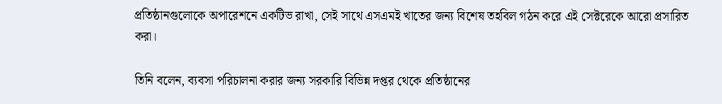প্রতিষ্ঠানগুলোকে অপারেশনে একটিভ রাখা, সেই সাথে এসএমই খাতের জন্য বিশেষ তহবিল গঠন করে এই সেক্টরেকে আরো প্রসারিত করা।

তিনি বলেন, ব্যবসা পরিচালনা করার জন্য সরকারি বিভিন্ন দপ্তর থেকে প্রতিষ্ঠানের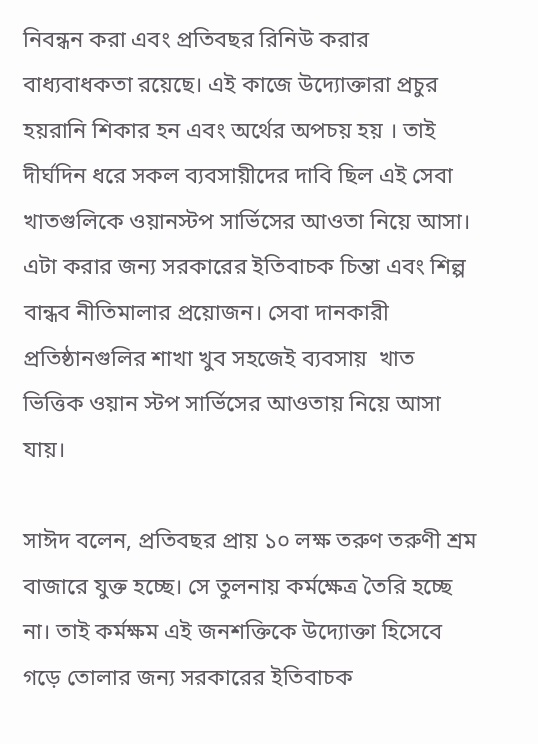নিবন্ধন করা এবং প্রতিবছর রিনিউ করার বাধ্যবাধকতা রয়েছে। এই কাজে উদ্যোক্তারা প্রচুর হয়রানি শিকার হন এবং অর্থের অপচয় হয় । তাই দীর্ঘদিন ধরে সকল ব্যবসায়ীদের দাবি ছিল এই সেবা খাতগুলিকে ওয়ানস্টপ সার্ভিসের আওতা নিয়ে আসা। এটা করার জন্য সরকারের ইতিবাচক চিন্তা এবং শিল্প বান্ধব নীতিমালার প্রয়োজন। সেবা দানকারী প্রতিষ্ঠানগুলির শাখা খুব সহজেই ব্যবসায়  খাত ভিত্তিক ওয়ান স্টপ সার্ভিসের আওতায় নিয়ে আসা যায়।

সাঈদ বলেন, প্রতিবছর প্রায় ১০ লক্ষ তরুণ তরুণী শ্রম বাজারে যুক্ত হচ্ছে। সে তুলনায় কর্মক্ষেত্র তৈরি হচ্ছে না। তাই কর্মক্ষম এই জনশক্তিকে উদ্যোক্তা হিসেবে গড়ে তোলার জন্য সরকারের ইতিবাচক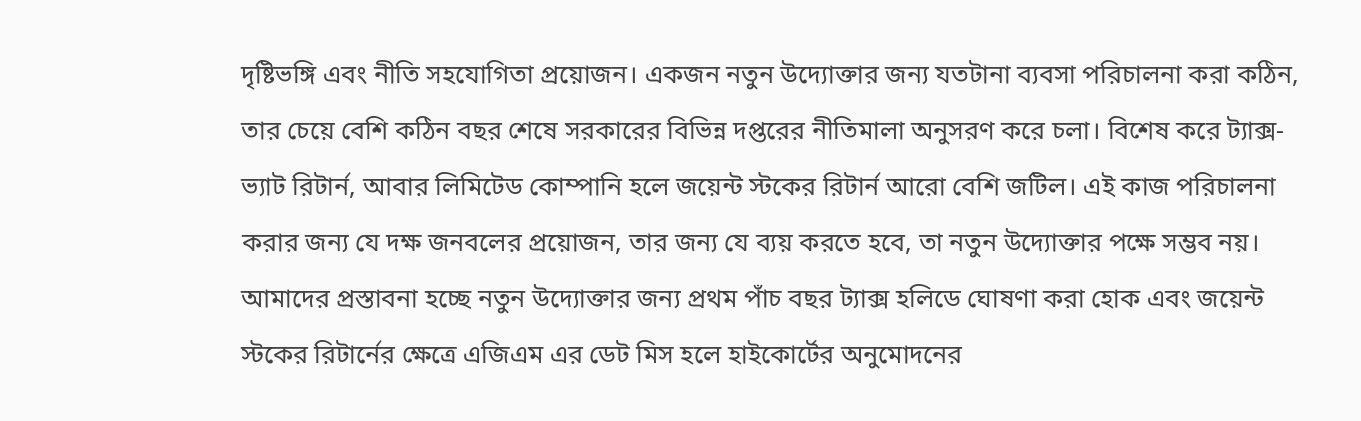দৃষ্টিভঙ্গি এবং নীতি সহযোগিতা প্রয়োজন। একজন নতুন উদ্যোক্তার জন্য যতটানা ব্যবসা পরিচালনা করা কঠিন, তার চেয়ে বেশি কঠিন বছর শেষে সরকারের বিভিন্ন দপ্তরের নীতিমালা অনুসরণ করে চলা। বিশেষ করে ট্যাক্স-ভ্যাট রিটার্ন, আবার লিমিটেড কোম্পানি হলে জয়েন্ট স্টকের রিটার্ন আরো বেশি জটিল। এই কাজ পরিচালনা করার জন্য যে দক্ষ জনবলের প্রয়োজন, তার জন্য যে ব্যয় করতে হবে, তা নতুন উদ্যোক্তার পক্ষে সম্ভব নয়। আমাদের প্রস্তাবনা হচ্ছে নতুন উদ্যোক্তার জন্য প্রথম পাঁচ বছর ট্যাক্স হলিডে ঘোষণা করা হোক এবং জয়েন্ট স্টকের রিটার্নের ক্ষেত্রে এজিএম এর ডেট মিস হলে হাইকোর্টের অনুমোদনের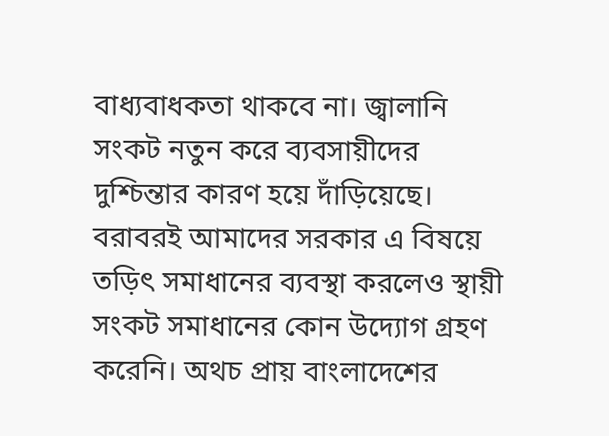বাধ্যবাধকতা থাকবে না। জ্বালানি সংকট নতুন করে ব্যবসায়ীদের দুশ্চিন্তার কারণ হয়ে দাঁড়িয়েছে। বরাবরই আমাদের সরকার এ বিষয়ে তড়িৎ সমাধানের ব্যবস্থা করলেও স্থায়ী সংকট সমাধানের কোন উদ্যোগ গ্রহণ করেনি। অথচ প্রায় বাংলাদেশের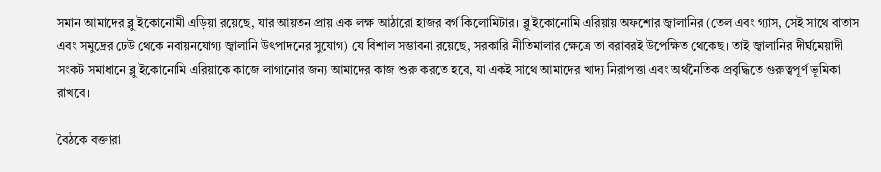সমান আমাদের ব্লু ইকোনোমী এড়িয়া রয়েছে, যার আয়তন প্রায় এক লক্ষ আঠারো হাজর বর্গ কিলোমিটার। ব্লু ইকোনোমি এরিয়ায় অফশোর জ্বালানির (তেল এবং গ্যাস, সেই সাথে বাতাস এবং সমুদ্রের ঢেউ থেকে নবায়নযোগ্য জ্বালানি উৎপাদনের সুযোগ) যে বিশাল সম্ভাবনা রয়েছে, সরকারি নীতিমালার ক্ষেত্রে তা বরাবরই উপেক্ষিত থেকেছ। তাই জ্বালানির দীর্ঘমেয়াদী সংকট সমাধানে ব্লু ইকোনোমি এরিয়াকে কাজে লাগানোর জন্য আমাদের কাজ শুরু করতে হবে, যা একই সাথে আমাদের খাদ্য নিরাপত্তা এবং অর্থনৈতিক প্রবৃদ্ধিতে গুরুত্বপূর্ণ ভূমিকা রাখবে।

বৈঠকে বক্তারা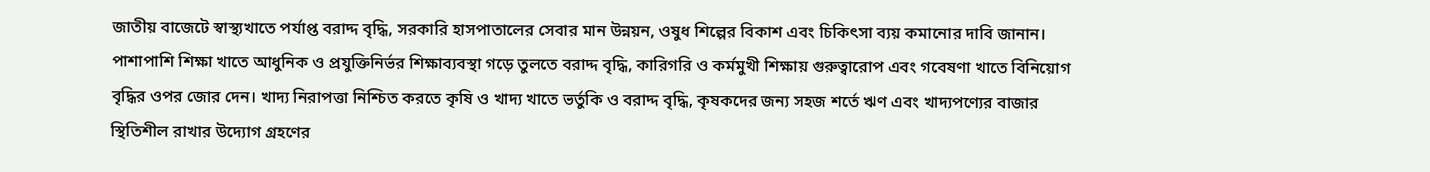জাতীয় বাজেটে স্বাস্থ্যখাতে পর্যাপ্ত বরাদ্দ বৃদ্ধি, সরকারি হাসপাতালের সেবার মান উন্নয়ন, ওষুধ শিল্পের বিকাশ এবং চিকিৎসা ব্যয় কমানোর দাবি জানান। পাশাপাশি শিক্ষা খাতে আধুনিক ও প্রযুক্তিনির্ভর শিক্ষাব্যবস্থা গড়ে তুলতে বরাদ্দ বৃদ্ধি, কারিগরি ও কর্মমুখী শিক্ষায় গুরুত্বারোপ এবং গবেষণা খাতে বিনিয়োগ বৃদ্ধির ওপর জোর দেন। খাদ্য নিরাপত্তা নিশ্চিত করতে কৃষি ও খাদ্য খাতে ভর্তুকি ও বরাদ্দ বৃদ্ধি, কৃষকদের জন্য সহজ শর্তে ঋণ এবং খাদ্যপণ্যের বাজার স্থিতিশীল রাখার উদ্যোগ গ্রহণের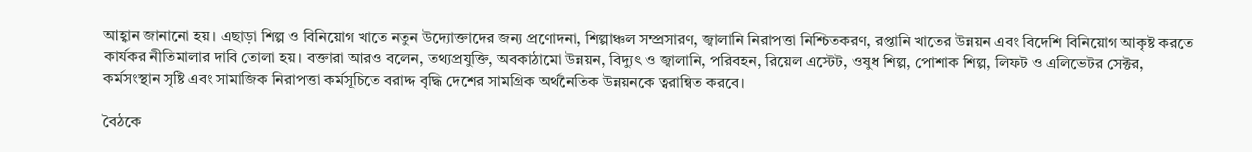আহ্বান জানানো হয়। এছাড়া শিল্প ও বিনিয়োগ খাতে নতুন উদ্যোক্তাদের জন্য প্রণোদনা, শিল্পাঞ্চল সম্প্রসারণ, জ্বালানি নিরাপত্তা নিশ্চিতকরণ, রপ্তানি খাতের উন্নয়ন এবং বিদেশি বিনিয়োগ আকৃষ্ট করতে কার্যকর নীতিমালার দাবি তোলা হয়। বক্তারা আরও বলেন, তথ্যপ্রযুক্তি, অবকাঠামো উন্নয়ন, বিদ্যুৎ ও জ্বালানি, পরিবহন, রিয়েল এস্টেট, ওষুধ শিল্প, পোশাক শিল্প, লিফট ও এলিভেটর সেক্টর, কর্মসংস্থান সৃষ্টি এবং সামাজিক নিরাপত্তা কর্মসূচিতে বরাদ্দ বৃদ্ধি দেশের সামগ্রিক অর্থনৈতিক উন্নয়নকে ত্বরান্বিত করবে।

বৈঠকে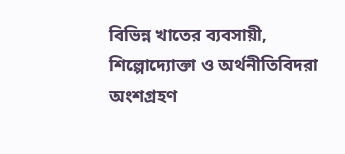বিভিন্ন খাতের ব্যবসায়ী, শিল্পোদ্যোক্তা ও অর্থনীতিবিদরা অংশগ্রহণ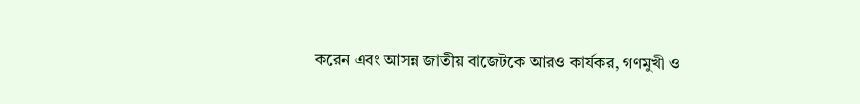করেন এবং আসন্ন জাতীয় বাজেটকে আরও কার্যকর, গণমুখী ও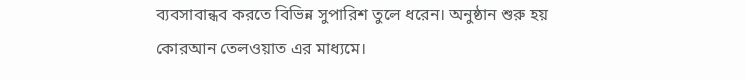ব্যবসাবান্ধব করতে বিভিন্ন সুপারিশ তুলে ধরেন। অনুষ্ঠান শুরু হয় কোরআন তেলওয়াত এর মাধ্যমে।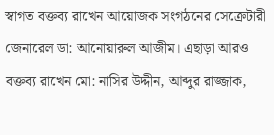স্বাগত বক্তব্য রাখেন আয়োজক সংগঠনের সেক্রেটারী জেনারেল ডা: আনোয়ারুল আজীম। এছাড়া আরও বক্তব্য রাখেন মো: নাসির উদ্দীন, আব্দুর রাজ্জাক,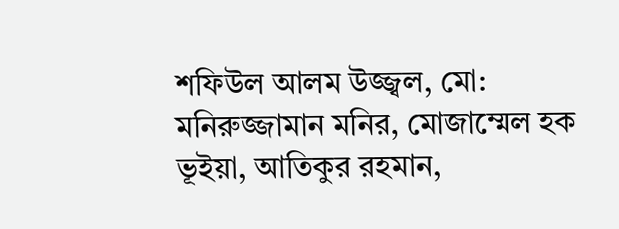শফিউল আলম উজ্জ্বল, মো: মনিরুজ্জামান মনির, মোজাম্মেল হক ভূইয়া, আতিকুর রহমান,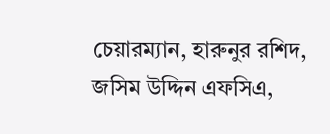চেয়ারম্যান, হারুনুর রশিদ, জসিম উদ্দিন এফসিএ,